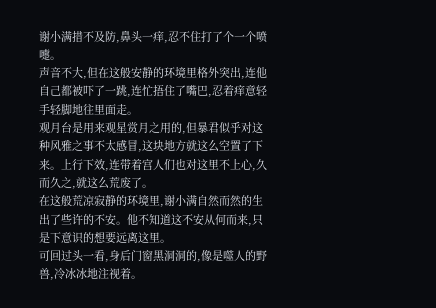谢小满措不及防,鼻头一痒,忍不住打了个一个喷嚏。
声音不大,但在这般安静的环境里格外突出,连他自己都被吓了一跳,连忙捂住了嘴巴,忍着痒意轻手轻脚地往里面走。
观月台是用来观星赏月之用的,但暴君似乎对这种风雅之事不太感冒,这块地方就这么空置了下来。上行下效,连带着宫人们也对这里不上心,久而久之,就这么荒废了。
在这般荒凉寂静的环境里,谢小满自然而然的生出了些许的不安。他不知道这不安从何而来,只是下意识的想要远离这里。
可回过头一看,身后门窗黑洞洞的,像是噬人的野兽,冷冰冰地注视着。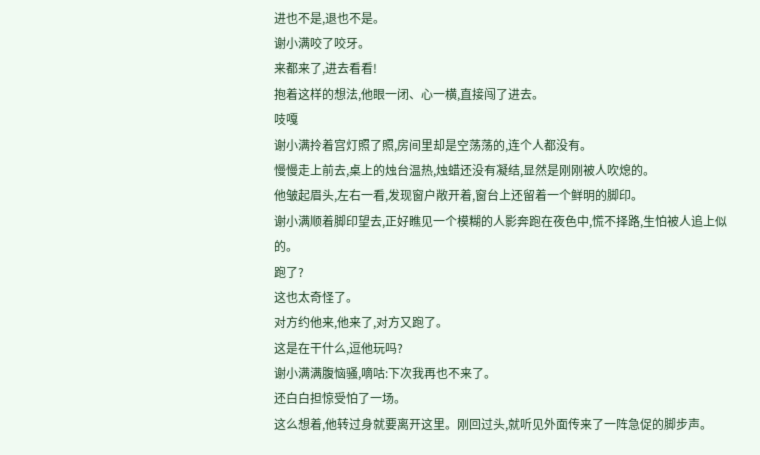进也不是,退也不是。
谢小满咬了咬牙。
来都来了,进去看看!
抱着这样的想法,他眼一闭、心一横,直接闯了进去。
吱嘎
谢小满拎着宫灯照了照,房间里却是空荡荡的,连个人都没有。
慢慢走上前去,桌上的烛台温热,烛蜡还没有凝结,显然是刚刚被人吹熄的。
他皱起眉头,左右一看,发现窗户敞开着,窗台上还留着一个鲜明的脚印。
谢小满顺着脚印望去,正好瞧见一个模糊的人影奔跑在夜色中,慌不择路,生怕被人追上似的。
跑了?
这也太奇怪了。
对方约他来,他来了,对方又跑了。
这是在干什么,逗他玩吗?
谢小满满腹恼骚,嘀咕:下次我再也不来了。
还白白担惊受怕了一场。
这么想着,他转过身就要离开这里。刚回过头,就听见外面传来了一阵急促的脚步声。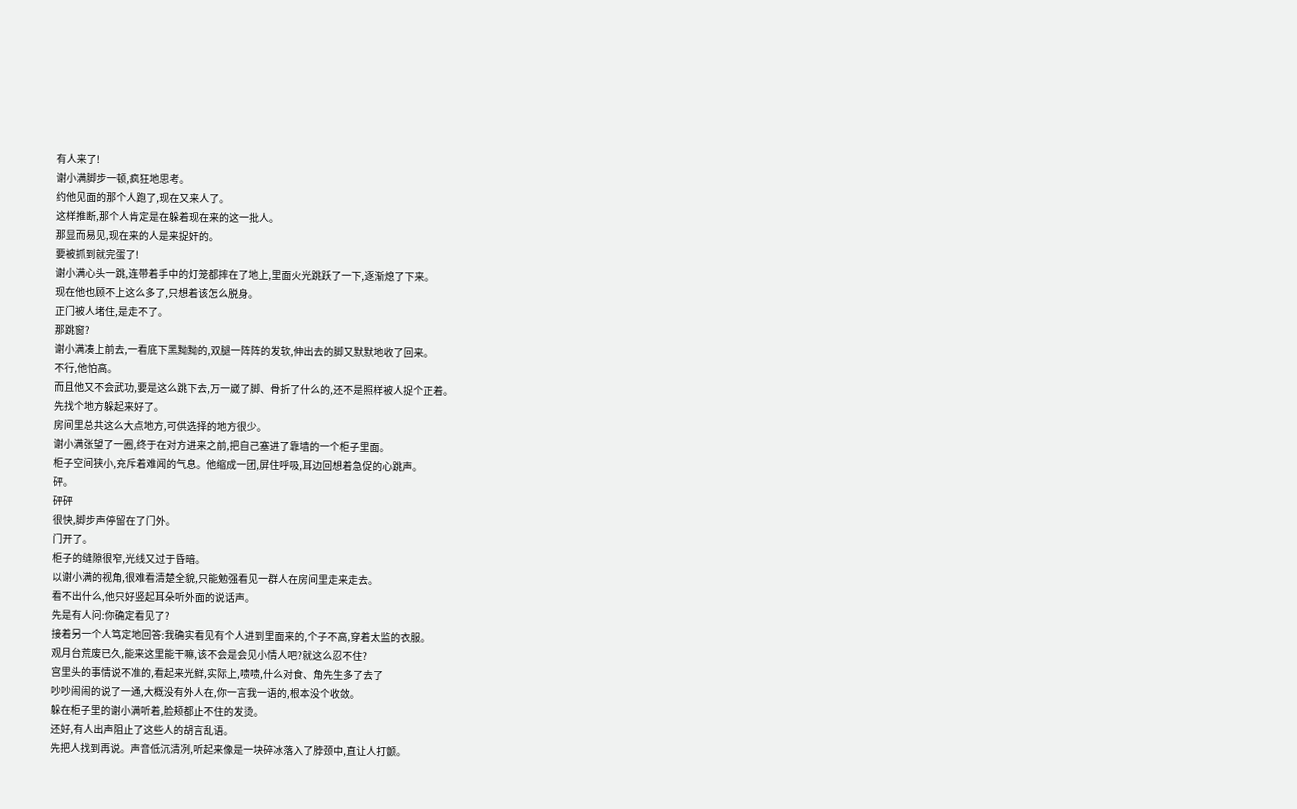有人来了!
谢小满脚步一顿,疯狂地思考。
约他见面的那个人跑了,现在又来人了。
这样推断,那个人肯定是在躲着现在来的这一批人。
那显而易见,现在来的人是来捉奸的。
要被抓到就完蛋了!
谢小满心头一跳,连带着手中的灯笼都摔在了地上,里面火光跳跃了一下,逐渐熄了下来。
现在他也顾不上这么多了,只想着该怎么脱身。
正门被人堵住,是走不了。
那跳窗?
谢小满凑上前去,一看底下黑黝黝的,双腿一阵阵的发软,伸出去的脚又默默地收了回来。
不行,他怕高。
而且他又不会武功,要是这么跳下去,万一崴了脚、骨折了什么的,还不是照样被人捉个正着。
先找个地方躲起来好了。
房间里总共这么大点地方,可供选择的地方很少。
谢小满张望了一圈,终于在对方进来之前,把自己塞进了靠墙的一个柜子里面。
柜子空间狭小,充斥着难闻的气息。他缩成一团,屏住呼吸,耳边回想着急促的心跳声。
砰。
砰砰
很快,脚步声停留在了门外。
门开了。
柜子的缝隙很窄,光线又过于昏暗。
以谢小满的视角,很难看清楚全貌,只能勉强看见一群人在房间里走来走去。
看不出什么,他只好竖起耳朵听外面的说话声。
先是有人问:你确定看见了?
接着另一个人笃定地回答:我确实看见有个人进到里面来的,个子不高,穿着太监的衣服。
观月台荒废已久,能来这里能干嘛,该不会是会见小情人吧?就这么忍不住?
宫里头的事情说不准的,看起来光鲜,实际上,啧啧,什么对食、角先生多了去了
吵吵闹闹的说了一通,大概没有外人在,你一言我一语的,根本没个收敛。
躲在柜子里的谢小满听着,脸颊都止不住的发烫。
还好,有人出声阻止了这些人的胡言乱语。
先把人找到再说。声音低沉清冽,听起来像是一块碎冰落入了脖颈中,直让人打颤。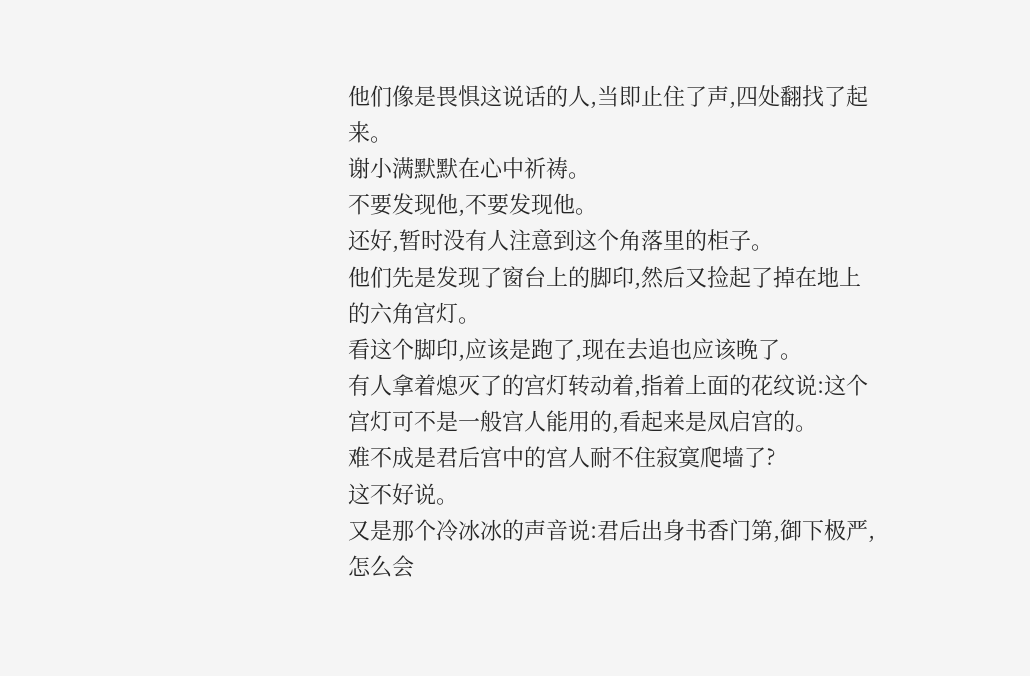他们像是畏惧这说话的人,当即止住了声,四处翻找了起来。
谢小满默默在心中祈祷。
不要发现他,不要发现他。
还好,暂时没有人注意到这个角落里的柜子。
他们先是发现了窗台上的脚印,然后又捡起了掉在地上的六角宫灯。
看这个脚印,应该是跑了,现在去追也应该晚了。
有人拿着熄灭了的宫灯转动着,指着上面的花纹说:这个宫灯可不是一般宫人能用的,看起来是凤启宫的。
难不成是君后宫中的宫人耐不住寂寞爬墙了?
这不好说。
又是那个冷冰冰的声音说:君后出身书香门第,御下极严,怎么会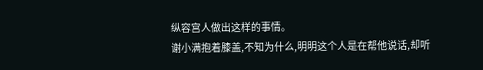纵容宫人做出这样的事情。
谢小满抱着膝盖,不知为什么,明明这个人是在帮他说话,却听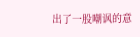出了一股嘲讽的意